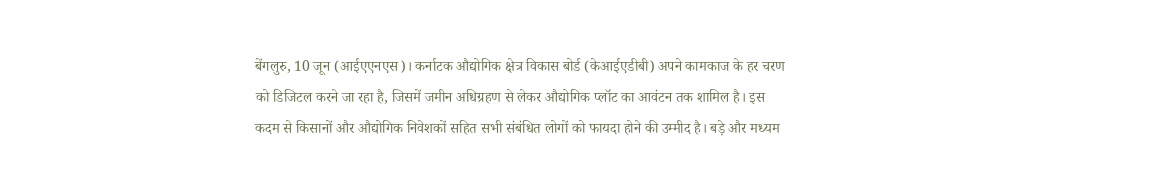बेंगलुरु, 10 जून (आईएएनएस)। कर्नाटक औद्योगिक क्षेत्र विकास बोर्ड (केआईएडीबी) अपने कामकाज के हर चरण को डिजिटल करने जा रहा है, जिसमें जमीन अधिग्रहण से लेकर औद्योगिक प्लॉट का आवंटन तक शामिल है। इस कदम से किसानों और औद्योगिक निवेशकों सहित सभी संबंधित लोगों को फायदा होने की उम्मीद है। बड़े और मध्यम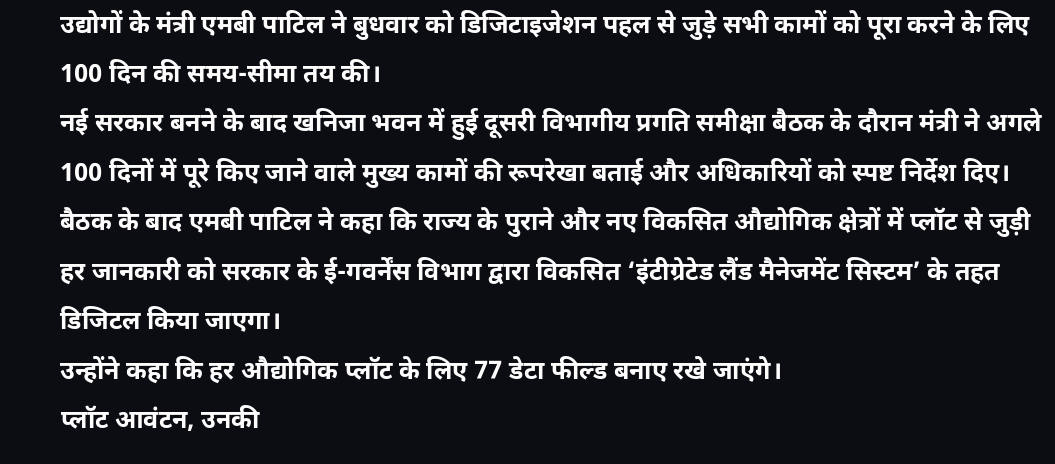उद्योगों के मंत्री एमबी पाटिल ने बुधवार को डिजिटाइजेशन पहल से जुड़े सभी कामों को पूरा करने के लिए 100 दिन की समय-सीमा तय की।
नई सरकार बनने के बाद खनिजा भवन में हुई दूसरी विभागीय प्रगति समीक्षा बैठक के दौरान मंत्री ने अगले 100 दिनों में पूरे किए जाने वाले मुख्य कामों की रूपरेखा बताई और अधिकारियों को स्पष्ट निर्देश दिए।
बैठक के बाद एमबी पाटिल ने कहा कि राज्य के पुराने और नए विकसित औद्योगिक क्षेत्रों में प्लॉट से जुड़ी हर जानकारी को सरकार के ई-गवर्नेंस विभाग द्वारा विकसित ‘इंटीग्रेटेड लैंड मैनेजमेंट सिस्टम’ के तहत डिजिटल किया जाएगा।
उन्होंने कहा कि हर औद्योगिक प्लॉट के लिए 77 डेटा फील्ड बनाए रखे जाएंगे।
प्लॉट आवंटन, उनकी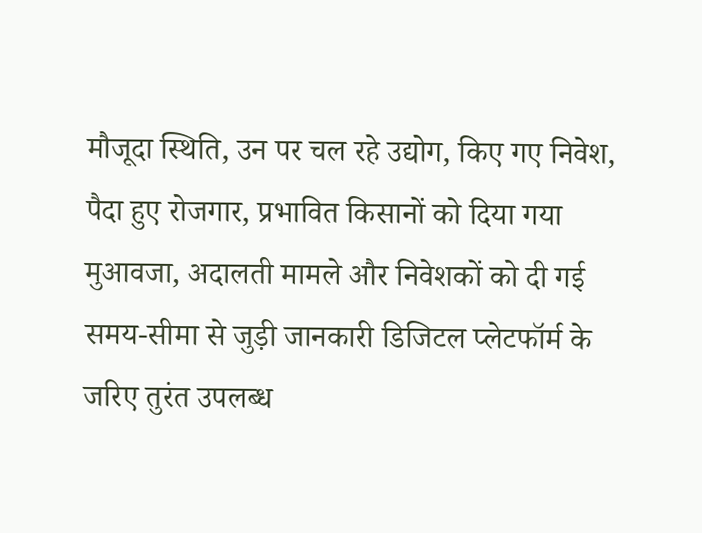मौजूदा स्थिति, उन पर चल रहे उद्योग, किए गए निवेश, पैदा हुए रोजगार, प्रभावित किसानों को दिया गया मुआवजा, अदालती मामले और निवेशकों को दी गई समय-सीमा से जुड़ी जानकारी डिजिटल प्लेटफॉर्म के जरिए तुरंत उपलब्ध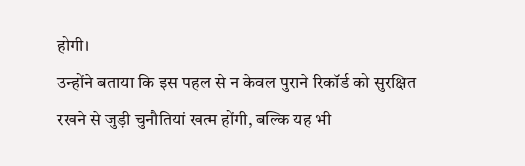होगी।
उन्होंने बताया कि इस पहल से न केवल पुराने रिकॉर्ड को सुरक्षित रखने से जुड़ी चुनौतियां खत्म होंगी, बल्कि यह भी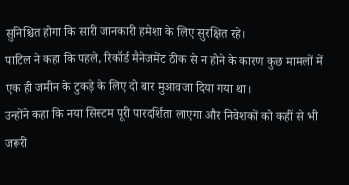सुनिश्चित होगा कि सारी जानकारी हमेशा के लिए सुरक्षित रहे।
पाटिल ने कहा कि पहले, रिकॉर्ड मैनेजमेंट ठीक से न होने के कारण कुछ मामलों में एक ही जमीन के टुकड़े के लिए दो बार मुआवजा दिया गया था।
उन्होंने कहा कि नया सिस्टम पूरी पारदर्शिता लाएगा और निवेशकों को कहीं से भी जरूरी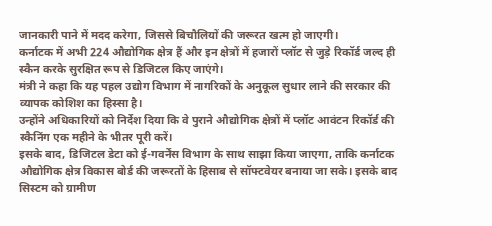जानकारी पाने में मदद करेगा, जिससे बिचौलियों की जरूरत खत्म हो जाएगी।
कर्नाटक में अभी 224 औद्योगिक क्षेत्र हैं और इन क्षेत्रों में हजारों प्लॉट से जुड़े रिकॉर्ड जल्द ही स्कैन करके सुरक्षित रूप से डिजिटल किए जाएंगे।
मंत्री ने कहा कि यह पहल उद्योग विभाग में नागरिकों के अनुकूल सुधार लाने की सरकार की व्यापक कोशिश का हिस्सा है।
उन्होंने अधिकारियों को निर्देश दिया कि वे पुराने औद्योगिक क्षेत्रों में प्लॉट आवंटन रिकॉर्ड की स्कैनिंग एक महीने के भीतर पूरी करें।
इसके बाद, डिजिटल डेटा को ई-गवर्नेंस विभाग के साथ साझा किया जाएगा, ताकि कर्नाटक औद्योगिक क्षेत्र विकास बोर्ड की जरूरतों के हिसाब से सॉफ्टवेयर बनाया जा सके। इसके बाद सिस्टम को ग्रामीण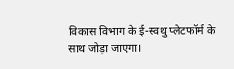विकास विभाग के ई-स्वथु प्लेटफॉर्म के साथ जोड़ा जाएगा।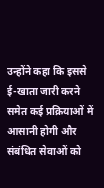उन्होंने कहा कि इससे ई-खाता जारी करने समेत कई प्रक्रियाओं में आसानी होगी और संबंधित सेवाओं को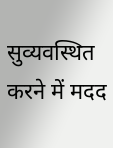सुव्यवस्थित करने में मदद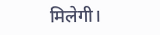मिलेगी।